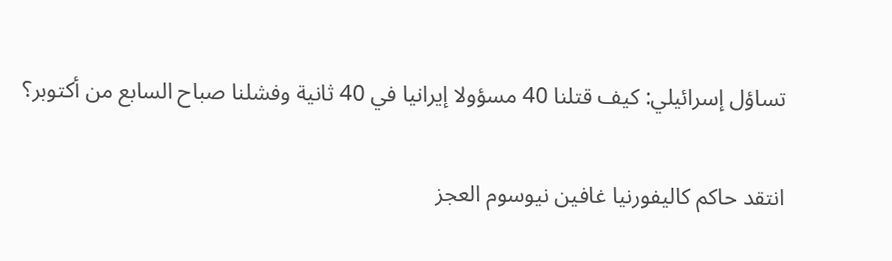تساؤل إسرائيلي: كيف قتلنا 40 مسؤولا إيرانيا في 40 ثانية وفشلنا صباح السابع من أكتوبر؟

انتقد حاكم كاليفورنيا غافين نيوسوم العجز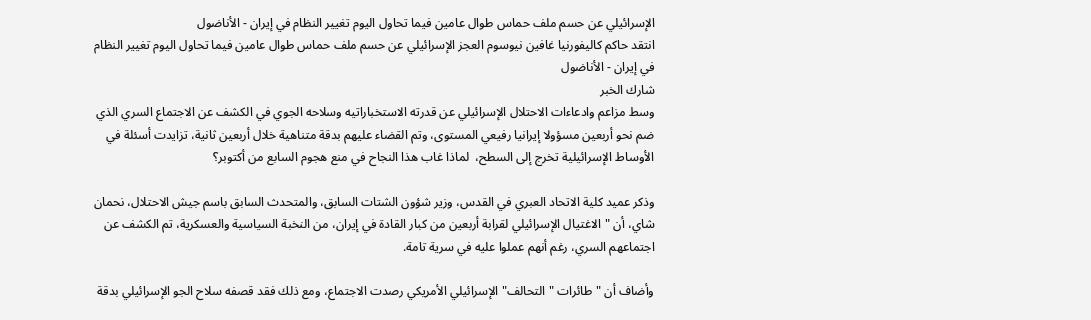الإسرائيلي عن حسم ملف حماس طوال عامين فيما تحاول اليوم تغيير النظام في إيران - الأناضول
انتقد حاكم كاليفورنيا غافين نيوسوم العجز الإسرائيلي عن حسم ملف حماس طوال عامين فيما تحاول اليوم تغيير النظام في إيران - الأناضول
شارك الخبر
وسط مزاعم وادعاءات الاحتلال الإسرائيلي عن قدرته الاستخباراتيه وسلاحه الجوي في الكشف عن الاجتماع السري الذي ضم نحو أربعين مسؤولا إيرانيا رفيعي المستوى، وتم القضاء عليهم بدقة متناهية خلال أربعين ثانية، تزايدت أسئلة في الأوساط الإسرائيلية تخرج إلى السطح،  لماذا غاب هذا النجاح في منع هجوم السابع من أكتوبر؟

وذكر عميد كلية الاتحاد العبري في القدس، وزير شؤون الشتات السابق، والمتحدث السابق باسم جيش الاحتلال، نحمان شاي، أن "الاغتيال الإسرائيلي لقرابة أربعين من كبار القادة في إيران، من النخبة السياسية والعسكرية، تم الكشف عن اجتماعهم السري، رغم أنهم عملوا عليه في سرية تامة.

وأضاف أن "طائرات "التحالف" الإسرائيلي الأمريكي رصدت الاجتماع، ومع ذلك فقد قصفه سلاح الجو الإسرائيلي بدقة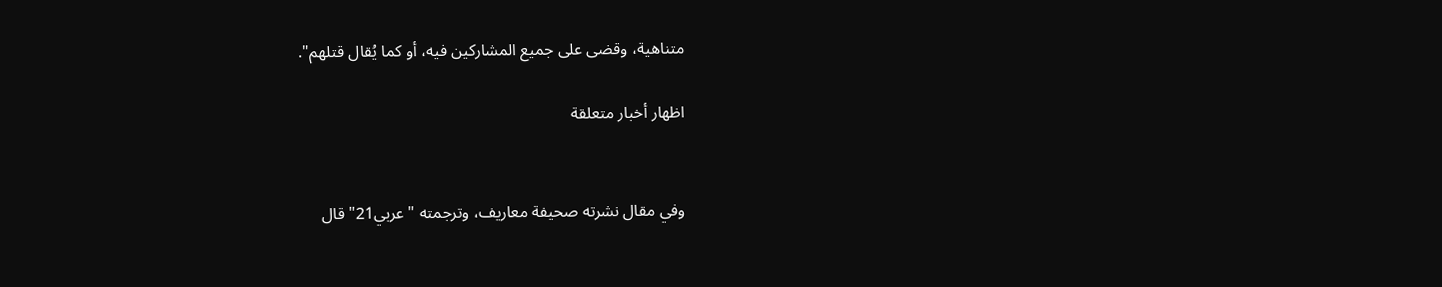متناهية، وقضى على جميع المشاركين فيه، أو كما يُقال قتلهم".

اظهار أخبار متعلقة


وفي مقال نشرته صحيفة معاريف، وترجمته "عربي21" قال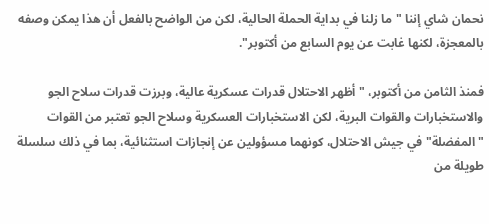نحمان شاي إننا "ما زلنا في بداية الحملة الحالية، لكن من الواضح بالفعل أن هذا يمكن وصفه بالمعجزة، لكنها غابت عن يوم السابع من أكتوبر".

فمنذ الثامن من أكتوبر، "أظهر الاحتلال قدرات عسكرية عالية، وبرزت قدرات سلاح الجو والاستخبارات والقوات البرية، لكن الاستخبارات العسكرية وسلاح الجو تعتبر من القوات "المفضلة" في جيش الاحتلال، كونهما مسؤولين عن إنجازات استثنائية، بما في ذلك سلسلة طويلة من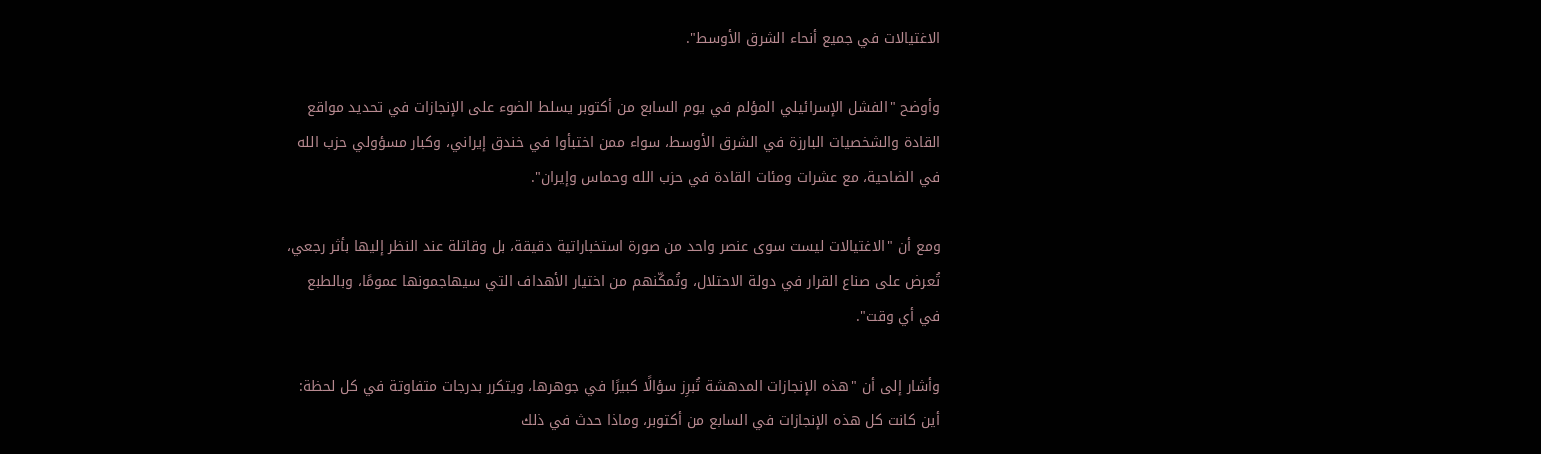الاغتيالات في جميع أنحاء الشرق الأوسط".

وأوضح "الفشل الإسرائيلي المؤلم في يوم السابع من أكتوبر يسلط الضوء على الإنجازات في تحديد مواقع القادة والشخصيات البارزة في الشرق الأوسط، سواء ممن اختبأوا في خندق إيراني، وكبار مسؤولي حزب الله في الضاحية، مع عشرات ومئات القادة في حزب الله وحماس وإيران".

ومع أن "الاغتيالات ليست سوى عنصر واحد من صورة استخباراتية دقيقة، بل وقاتلة عند النظر إليها بأثر رجعي، تُعرض على صناع القرار في دولة الاحتلال، وتُمكّنهم من اختيار الأهداف التي سيهاجمونها عمومًا، وبالطبع في أي وقت".

وأشار إلى أن "هذه الإنجازات المدهشة تُبرِز سؤالًا كبيرًا في جوهرها، ويتكرر بدرجات متفاوتة في كل لحظة: أين كانت كل هذه الإنجازات في السابع من أكتوبر، وماذا حدث في ذلك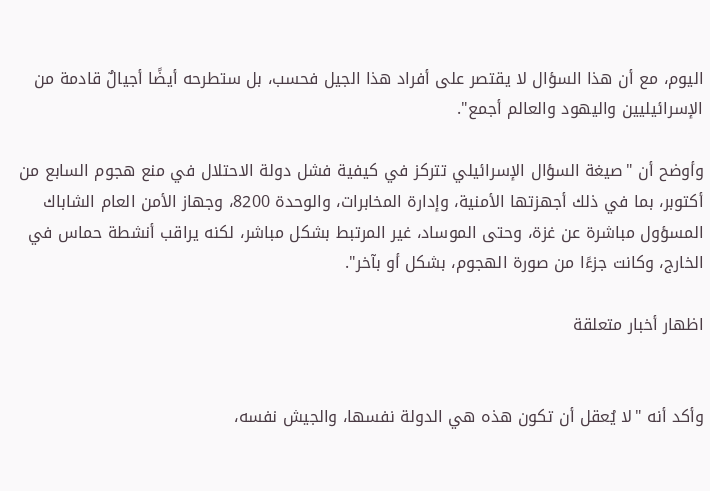اليوم، مع أن هذا السؤال لا يقتصر على أفراد هذا الجيل فحسب، بل ستطرحه أيضًا أجيالٌ قادمة من الإسرائيليين واليهود والعالم أجمع".

وأوضح أن "صيغة السؤال الإسرائيلي تتركز في كيفية فشل دولة الاحتلال في منع هجوم السابع من أكتوبر، بما في ذلك أجهزتها الأمنية، وإدارة المخابرات، والوحدة 8200، وجهاز الأمن العام الشاباك المسؤول مباشرة عن غزة، وحتى الموساد، غير المرتبط بشكل مباشر، لكنه يراقب أنشطة حماس في الخارج، وكانت جزءًا من صورة الهجوم، بشكل أو بآخر".

اظهار أخبار متعلقة


وأكد أنه "لا يُعقل أن تكون هذه هي الدولة نفسها، والجيش نفسه،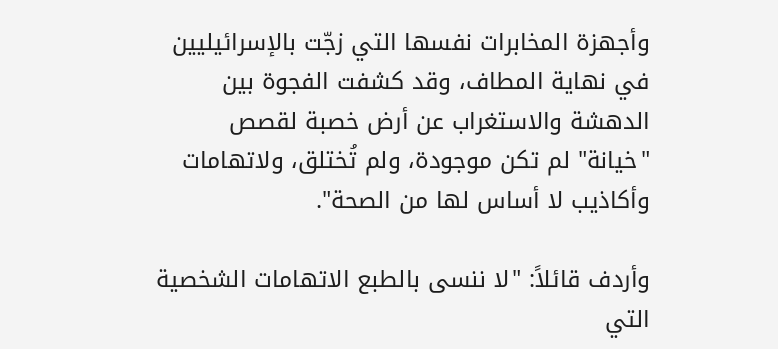وأجهزة المخابرات نفسها التي زجّت بالإسرائيليين في نهاية المطاف، وقد كشفت الفجوة بين الدهشة والاستغراب عن أرض خصبة لقصص "خيانة" لم تكن موجودة، ولم تُختلق، ولاتهامات وأكاذيب لا أساس لها من الصحة".

وأردف قائلاً: "لا ننسى بالطبع الاتهامات الشخصية التي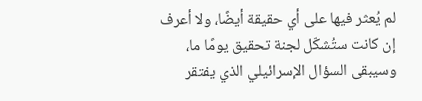لم يُعثر فيها على أي حقيقة أيضًا، ولا أعرف إن كانت ستُشكّل لجنة تحقيق يومًا ما، وسيبقى السؤال الإسرائيلي الذي يفتقر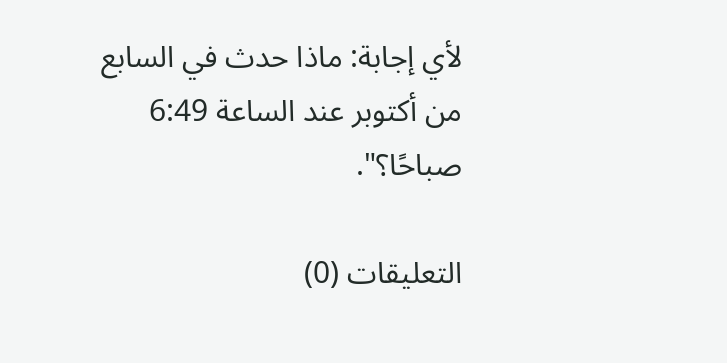لأي إجابة: ماذا حدث في السابع من أكتوبر عند الساعة 6:49 صباحًا؟".

التعليقات (0)